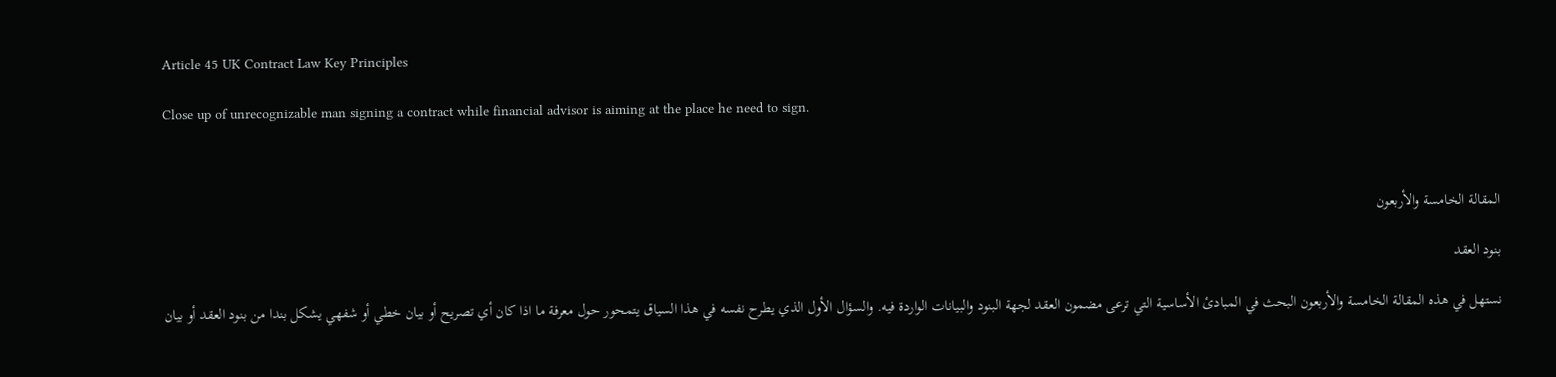Article 45 UK Contract Law Key Principles

Close up of unrecognizable man signing a contract while financial advisor is aiming at the place he need to sign.



المقالة الخامسة والأربعون

بنود العقد

نستهل في هذه المقالة الخامسة والأربعون البحث في المبادئ الأساسية التي ترعى مضمون العقد لجهة البنود والبيانات الواردة فيه. والسؤال الأول الذي يطرح نفسه في هذا السياق يتمحور حول معرفة ما اذا كان أي تصريح أو بيان خطي أو شفهي يشكل بندا من بنود العقد أو بيان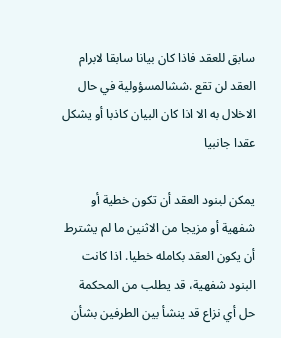سابق للعقد فاذا كان بيانا سابقا لابرام العقد لن تقع .ششالمسؤولية في حال الاخلال به الا اذا كان البيان كاذبا أو يشكل عقدا جانبيا

يمكن لبنود العقد أن تكون خطية أو شفهية أو مزيجا من الاثنين ما لم يشترط أن يكون العقد بكامله خطيا. اذا كانت البنود شفهية، قد يطلب من المحكمة حل أي نزاع قد ينشأ بين الطرفين بشأن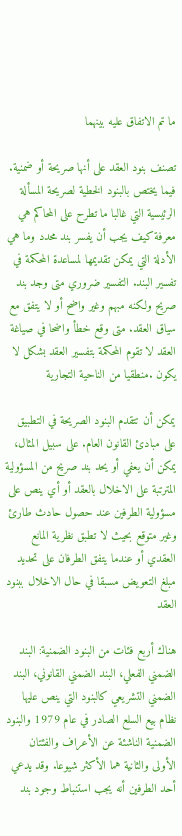ما تم الاتفاق عليه بينهما

تصنف بنود العقد على أنها صريحة أو ضمنية. فيما يختص بالبنود الخطية لصريحة المسألة الرئيسية التي غالبا ما تطرح على المحاكم هي معرفة كيف يجب أن يفسر بند محدد وما هي الأدلة التي يمكن تقديمها لمساعدة المحكمة في تفسير البند. التفسير ضروري متى وجد بند صريح ولكنه مبهم وغير واضح أو لا يتفق مع سياق العقد. متى وقع خطأ واضحا في صياغة العقد لا تقوم المحكمة بتفسير العقد بشكل لا يكون .منطقيا من الناحية التجارية

يمكن أن تتقدم البنود الصريحة في التطبيق على مبادئ القانون العام. على سبيل المثال، يمكن أن يعفي أو يحد بند صريح من المسؤولية المترتبة على الاخلال بالعقد أو أي ينص على مسؤولية الطرفين عند حصول حادث طارئ وغير متوقع بحيث لا تطبق نظرية المانع العقدي أو عندما يتفق الطرفان على تحديد مبلغ التعويض مسبقا في حال الاخلال ببنود العقد

هناك أربع فئات من البنود الضمنية: البند الضمني الفعلي، البند الضمني القانوني، البند الضمني التشريعي كالبنود التي ينص عليها نظام بيع السلع الصادر في عام 1979 والبنود الضمنية الناشئة عن الأعراف والفئتان الأولى والثانية هما الأكثر شيوعا. وقد يدعي أحد الطرفين أنه يجب استنباط وجود بند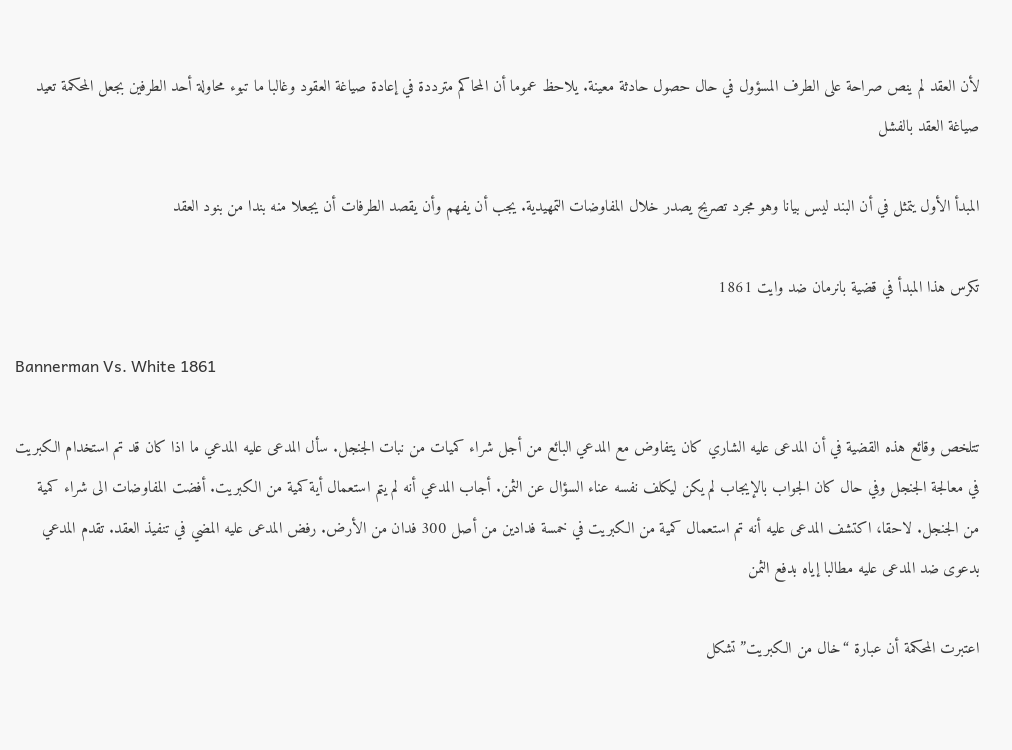لأن العقد لم ينص صراحة على الطرف المسؤول في حال حصول حادثة معينة. يلاحظ عموما أن المحاكم مترددة في إعادة صياغة العقود وغالبا ما تبوء محاولة أحد الطرفين بجعل المحكمة تعيد صياغة العقد بالفشل

المبدأ الأول يتمثل في أن البند ليس بيانا وهو مجرد تصريح يصدر خلال المفاوضات التمهيدية. يجب أن يفهم وأن يقصد الطرفات أن يجعلا منه بندا من بنود العقد

تكرس هذا المبدأ في قضية بانرمان ضد وايت 1861

Bannerman Vs. White 1861

تتلخص وقائع هذه القضية في أن المدعى عليه الشاري كان يتفاوض مع المدعي البائع من أجل شراء كميات من نبات الجنجل. سأل المدعى عليه المدعي ما اذا كان قد تم استخدام الكبريت في معالجة الجنجل وفي حال كان الجواب بالإيجاب لم يكن ليكلف نفسه عناء السؤال عن الثمن. أجاب المدعي أنه لم يتم استعمال أية كمية من الكبريت. أفضت المفاوضات الى شراء كمية من الجنجل. لاحقا، اكتشف المدعى عليه أنه تم استعمال كمية من الكبريت في خمسة فدادين من أصل 300 فدان من الأرض. رفض المدعى عليه المضي في تنفيذ العقد. تقدم المدعي بدعوى ضد المدعى عليه مطالبا إياه بدفع الثمن

اعتبرت المحكمة أن عبارة “خال من الكبريت” تشكل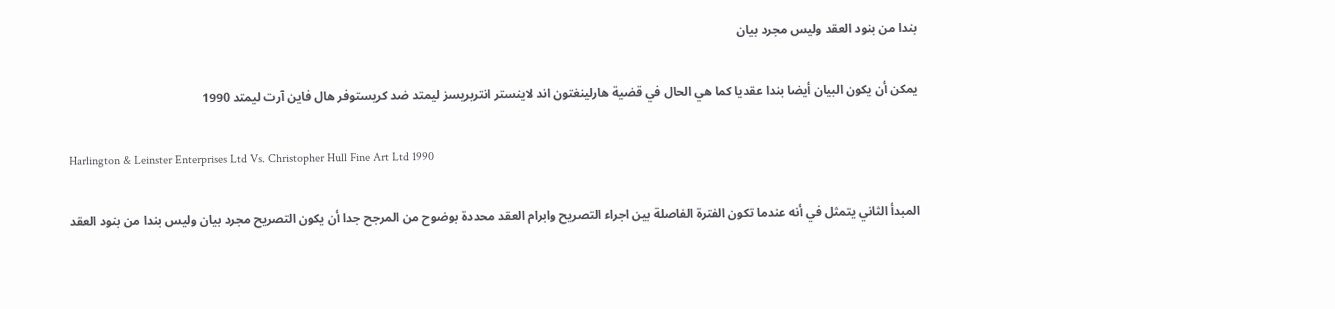بندا من بنود العقد وليس مجرد بيان

يمكن أن يكون البيان أيضا بندا عقديا كما هي الحال في قضية هارلينغتون اند لاينستر انتربريسز ليمتد ضد كريستوفر هال فاين آرت ليمتد 1990

Harlington & Leinster Enterprises Ltd Vs. Christopher Hull Fine Art Ltd 1990

المبدأ الثاني يتمثل في أنه عندما تكون الفترة الفاصلة بين اجراء التصريح وابرام العقد محددة بوضوح من المرجح جدا أن يكون التصريح مجرد بيان وليس بندا من بنود العقد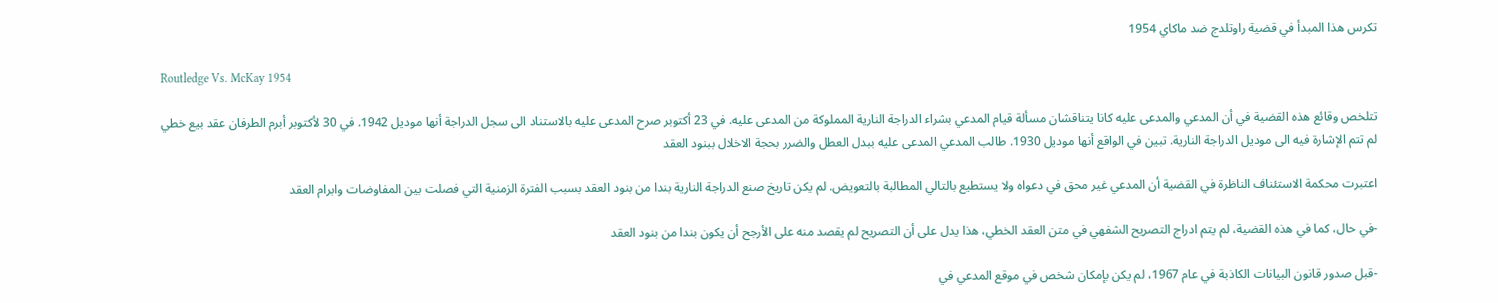تكرس هذا المبدأ في قضية راوتلدج ضد ماكاي 1954

Routledge Vs. McKay 1954

تتلخص وقائع هذه القضية في أن المدعي والمدعى عليه كانا يتناقشان مسألة قيام المدعي بشراء الدراجة النارية المملوكة من المدعى عليه. في 23 أكتوبر صرح المدعى عليه بالاستناد الى سجل الدراجة أنها موديل 1942. في 30 لأكتوبر أبرم الطرفان عقد بيع خطي لم تتم الإشارة فيه الى موديل الدراجة النارية. تبين في الواقع أنها موديل 1930. طالب المدعي المدعى عليه ببدل العطل والضرر بحجة الاخلال ببنود العقد

اعتبرت محكمة الاستئناف الناظرة في القضية أن المدعي غير محق في دعواه ولا يستطيع بالتالي المطالبة بالتعويض. لم يكن تاريخ صنع الدراجة النارية بندا من بنود العقد بسبب الفترة الزمنية التي فصلت بين المفاوضات وابرام العقد

-في حال، كما في هذه القضية، لم يتم ادراج التصريح الشفهي في متن العقد الخطي، هذا يدل على أن التصريح لم يقصد منه على الأرجح أن يكون بندا من بنود العقد

-قبل صدور قانون البيانات الكاذبة في عام 1967، لم يكن بإمكان شخص في موقع المدعي في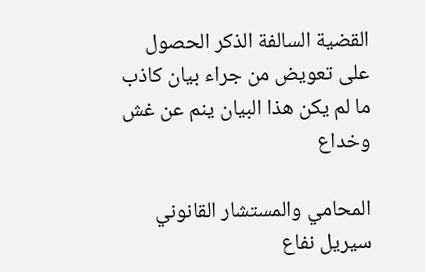القضية السالفة الذكر الحصول على تعويض من جراء بيان كاذب ما لم يكن هذا البيان ينم عن غش وخداع

المحامي والمستشار القانوني سيريل نفاع